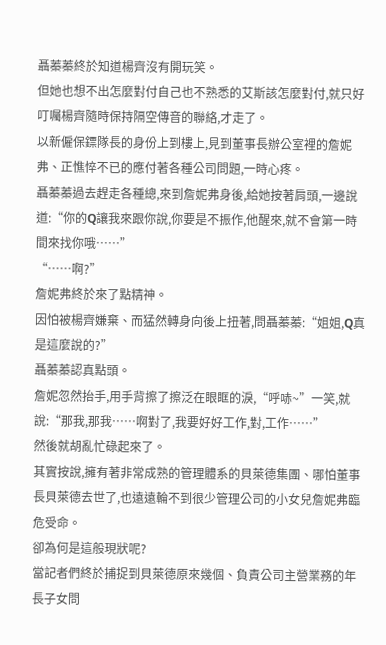聶蓁蓁終於知道楊齊沒有開玩笑。
但她也想不出怎麼對付自己也不熟悉的艾斯該怎麼對付,就只好叮囑楊齊隨時保持隔空傳音的聯絡,才走了。
以新僱保鏢隊長的身份上到樓上,見到董事長辦公室裡的詹妮弗、正憔悴不已的應付著各種公司問題,一時心疼。
聶蓁蓁過去趕走各種總,來到詹妮弗身後,給她按著肩頭,一邊說道:“你的Q讓我來跟你說,你要是不振作,他醒來,就不會第一時間來找你哦……”
“……啊?”
詹妮弗終於來了點精神。
因怕被楊齊嫌棄、而猛然轉身向後上扭著,問聶蓁蓁:“姐姐,Q真是這麼說的?”
聶蓁蓁認真點頭。
詹妮忽然抬手,用手背擦了擦泛在眼眶的淚,“呼哧~”一笑,就說:“那我,那我……啊對了,我要好好工作,對,工作……”
然後就胡亂忙碌起來了。
其實按說,擁有著非常成熟的管理體系的貝萊德集團、哪怕董事長貝萊德去世了,也遠遠輪不到很少管理公司的小女兒詹妮弗臨危受命。
卻為何是這般現狀呢?
當記者們終於捕捉到貝萊德原來幾個、負責公司主營業務的年長子女問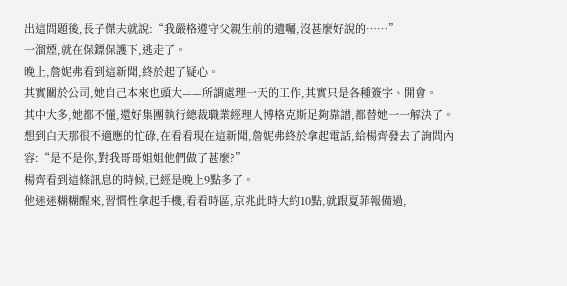出這問題後,長子傑夫就說:“我嚴格遵守父親生前的遺囑,沒甚麼好說的……”
一溜煙,就在保鏢保護下,逃走了。
晚上,詹妮弗看到這新聞,終於起了疑心。
其實關於公司,她自己本來也頭大——所謂處理一天的工作,其實只是各種簽字、開會。
其中大多,她都不懂,還好集團執行總裁職業經理人博格克斯足夠靠譜,都替她一一解決了。
想到白天那很不適應的忙碌,在看看現在這新聞,詹妮弗終於拿起電話,給楊齊發去了詢問內容:“是不是你,對我哥哥姐姐他們做了甚麼?”
楊齊看到這條訊息的時候,已經是晚上9點多了。
他迷迷糊糊醒來,習慣性拿起手機,看看時區,京兆此時大約10點,就跟夏菲報備過,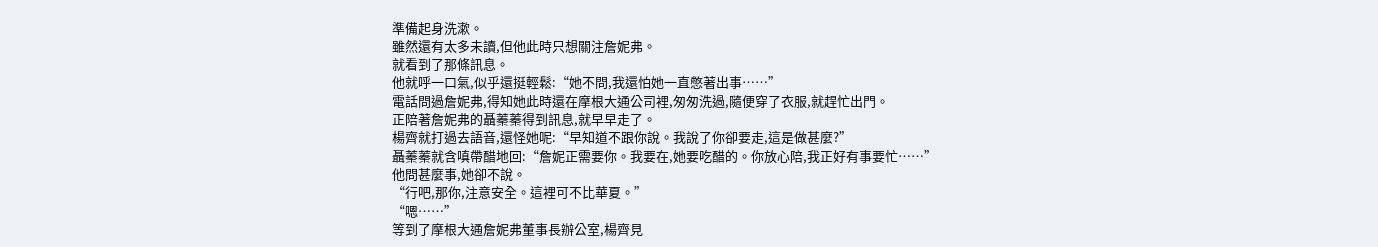準備起身洗漱。
雖然還有太多未讀,但他此時只想關注詹妮弗。
就看到了那條訊息。
他就呼一口氣,似乎還挺輕鬆:“她不問,我還怕她一直憋著出事……”
電話問過詹妮弗,得知她此時還在摩根大通公司裡,匆匆洗過,隨便穿了衣服,就趕忙出門。
正陪著詹妮弗的聶蓁蓁得到訊息,就早早走了。
楊齊就打過去語音,還怪她呢:“早知道不跟你說。我說了你卻要走,這是做甚麼?”
聶蓁蓁就含嗔帶醋地回:“詹妮正需要你。我要在,她要吃醋的。你放心陪,我正好有事要忙……”
他問甚麼事,她卻不說。
“行吧,那你,注意安全。這裡可不比華夏。”
“嗯……”
等到了摩根大通詹妮弗董事長辦公室,楊齊見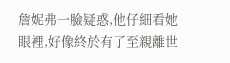詹妮弗一臉疑惑,他仔細看她眼裡,好像終於有了至親離世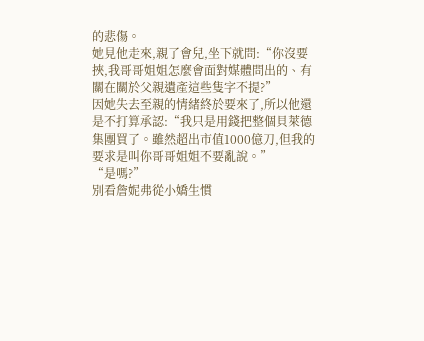的悲傷。
她見他走來,親了會兒,坐下就問:“你沒要挾,我哥哥姐姐怎麼會面對媒體問出的、有關在關於父親遺產這些隻字不提?”
因她失去至親的情緒終於要來了,所以他還是不打算承認:“我只是用錢把整個貝萊德集團買了。雖然超出市值1000億刀,但我的要求是叫你哥哥姐姐不要亂說。”
“是嗎?”
別看詹妮弗從小嬌生慣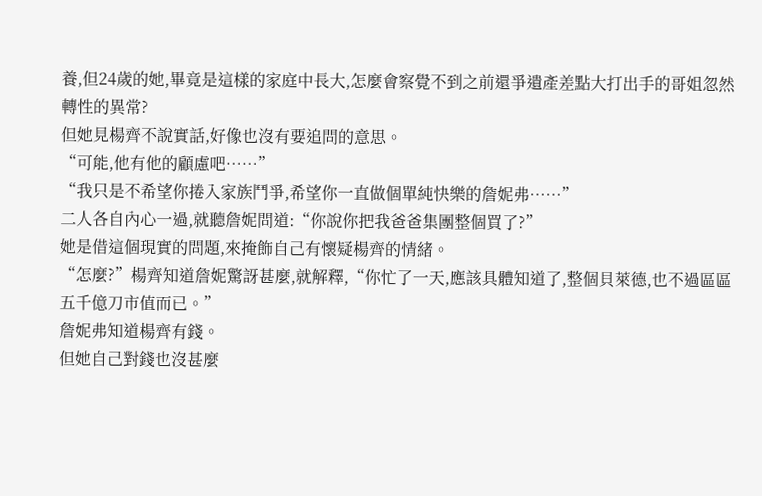養,但24歲的她,畢竟是這樣的家庭中長大,怎麼會察覺不到之前還爭遺產差點大打出手的哥姐忽然轉性的異常?
但她見楊齊不說實話,好像也沒有要追問的意思。
“可能,他有他的顧慮吧……”
“我只是不希望你捲入家族鬥爭,希望你一直做個單純快樂的詹妮弗……”
二人各自內心一過,就聽詹妮問道:“你說你把我爸爸集團整個買了?”
她是借這個現實的問題,來掩飾自己有懷疑楊齊的情緒。
“怎麼?”楊齊知道詹妮驚訝甚麼,就解釋,“你忙了一天,應該具體知道了,整個貝萊德,也不過區區五千億刀市值而已。”
詹妮弗知道楊齊有錢。
但她自己對錢也沒甚麼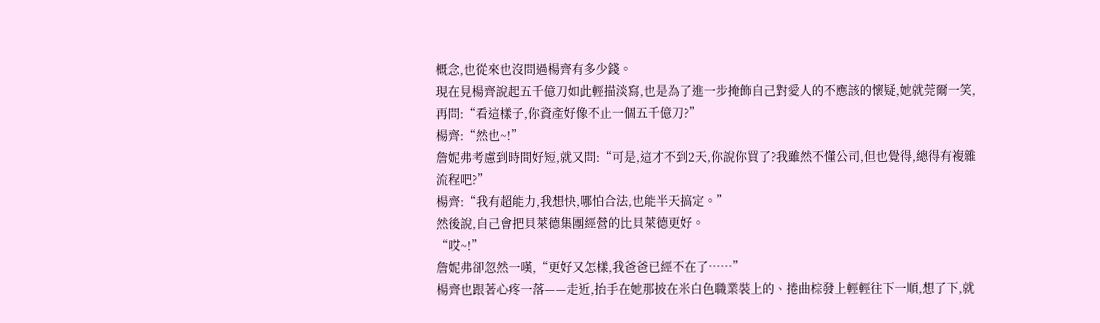概念,也從來也沒問過楊齊有多少錢。
現在見楊齊說起五千億刀如此輕描淡寫,也是為了進一步掩飾自己對愛人的不應該的懷疑,她就莞爾一笑,再問:“看這樣子,你資產好像不止一個五千億刀?”
楊齊:“然也~!”
詹妮弗考慮到時間好短,就又問:“可是,這才不到2天,你說你買了?我雖然不懂公司,但也覺得,總得有複雜流程吧?”
楊齊:“我有超能力,我想快,哪怕合法,也能半天搞定。”
然後說,自己會把貝萊德集團經營的比貝萊德更好。
“哎~!”
詹妮弗卻忽然一嘆,“更好又怎樣,我爸爸已經不在了……”
楊齊也跟著心疼一落——走近,抬手在她那披在米白色職業裝上的、捲曲棕發上輕輕往下一順,想了下,就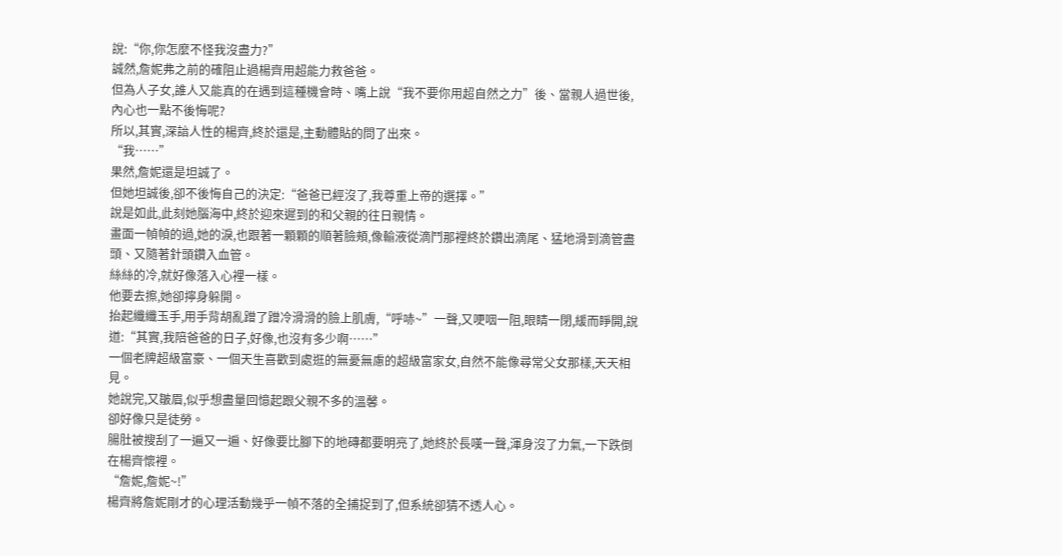說:“你,你怎麼不怪我沒盡力?”
誠然,詹妮弗之前的確阻止過楊齊用超能力救爸爸。
但為人子女,誰人又能真的在遇到這種機會時、嘴上說“我不要你用超自然之力”後、當親人過世後,內心也一點不後悔呢?
所以,其實,深諳人性的楊齊,終於還是,主動體貼的問了出來。
“我……”
果然,詹妮還是坦誠了。
但她坦誠後,卻不後悔自己的決定:“爸爸已經沒了,我尊重上帝的選擇。”
說是如此,此刻她腦海中,終於迎來遲到的和父親的往日親情。
畫面一幀幀的過,她的淚,也跟著一顆顆的順著臉頰,像輸液從滴鬥那裡終於鑽出滴尾、猛地滑到滴管盡頭、又隨著針頭鑽入血管。
絲絲的冷,就好像落入心裡一樣。
他要去擦,她卻擰身躲開。
抬起纖纖玉手,用手背胡亂蹭了蹭冷滑滑的臉上肌膚,“呼哧~”一聲,又哽咽一阻,眼睛一閉,緩而睜開,說道:“其實,我陪爸爸的日子,好像,也沒有多少啊……”
一個老牌超級富豪、一個天生喜歡到處逛的無憂無慮的超級富家女,自然不能像尋常父女那樣,天天相見。
她說完,又皺眉,似乎想盡量回憶起跟父親不多的溫馨。
卻好像只是徒勞。
腸肚被搜刮了一遍又一遍、好像要比腳下的地磚都要明亮了,她終於長嘆一聲,渾身沒了力氣,一下跌倒在楊齊懷裡。
“詹妮,詹妮~!”
楊齊將詹妮剛才的心理活動幾乎一幀不落的全捕捉到了,但系統卻猜不透人心。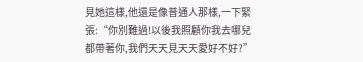見她這樣,他還是像普通人那樣,一下緊張:“你別難過!以後我照顧你我去哪兒都帶著你,我們天天見天天愛好不好?”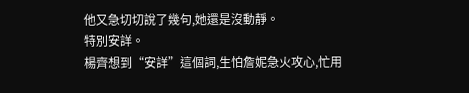他又急切切說了幾句,她還是沒動靜。
特別安詳。
楊齊想到“安詳”這個詞,生怕詹妮急火攻心,忙用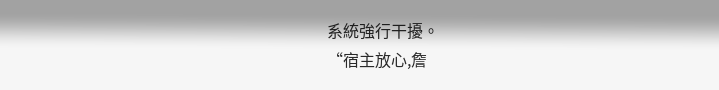系統強行干擾。
“宿主放心,詹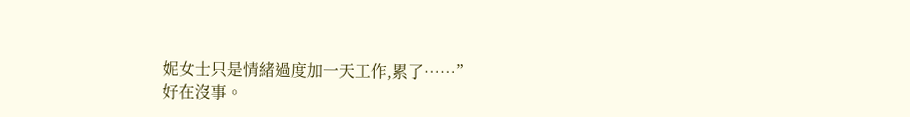妮女士只是情緒過度加一天工作,累了……”
好在沒事。